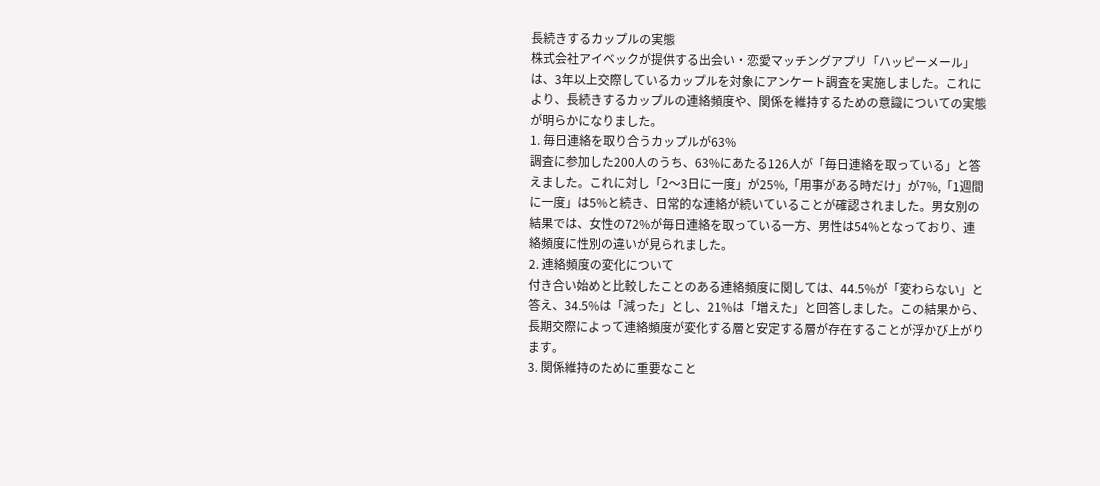長続きするカップルの実態
株式会社アイベックが提供する出会い・恋愛マッチングアプリ「ハッピーメール」は、3年以上交際しているカップルを対象にアンケート調査を実施しました。これにより、長続きするカップルの連絡頻度や、関係を維持するための意識についての実態が明らかになりました。
1. 毎日連絡を取り合うカップルが63%
調査に参加した200人のうち、63%にあたる126人が「毎日連絡を取っている」と答えました。これに対し「2〜3日に一度」が25%,「用事がある時だけ」が7%,「1週間に一度」は5%と続き、日常的な連絡が続いていることが確認されました。男女別の結果では、女性の72%が毎日連絡を取っている一方、男性は54%となっており、連絡頻度に性別の違いが見られました。
2. 連絡頻度の変化について
付き合い始めと比較したことのある連絡頻度に関しては、44.5%が「変わらない」と答え、34.5%は「減った」とし、21%は「増えた」と回答しました。この結果から、長期交際によって連絡頻度が変化する層と安定する層が存在することが浮かび上がります。
3. 関係維持のために重要なこと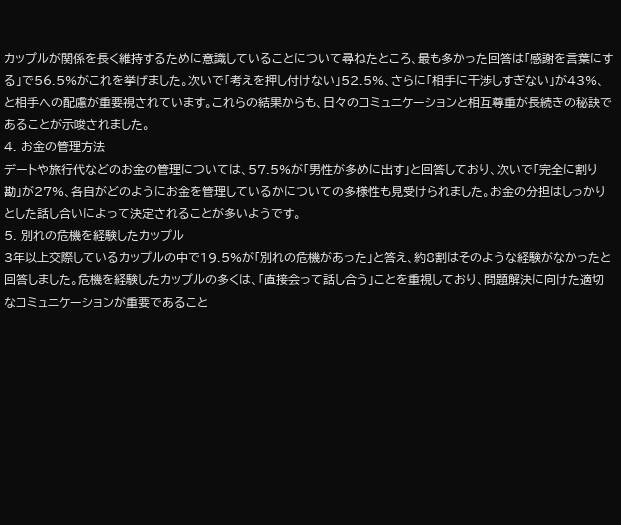カップルが関係を長く維持するために意識していることについて尋ねたところ、最も多かった回答は「感謝を言葉にする」で56.5%がこれを挙げました。次いで「考えを押し付けない」52.5%、さらに「相手に干渉しすぎない」が43%、と相手への配慮が重要視されています。これらの結果からも、日々のコミュニケーションと相互尊重が長続きの秘訣であることが示唆されました。
4. お金の管理方法
デートや旅行代などのお金の管理については、57.5%が「男性が多めに出す」と回答しており、次いで「完全に割り勘」が27%、各自がどのようにお金を管理しているかについての多様性も見受けられました。お金の分担はしっかりとした話し合いによって決定されることが多いようです。
5. 別れの危機を経験したカップル
3年以上交際しているカップルの中で19.5%が「別れの危機があった」と答え、約8割はそのような経験がなかったと回答しました。危機を経験したカップルの多くは、「直接会って話し合う」ことを重視しており、問題解決に向けた適切なコミュニケーションが重要であること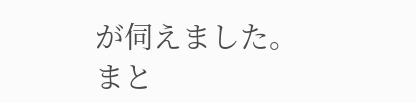が伺えました。
まと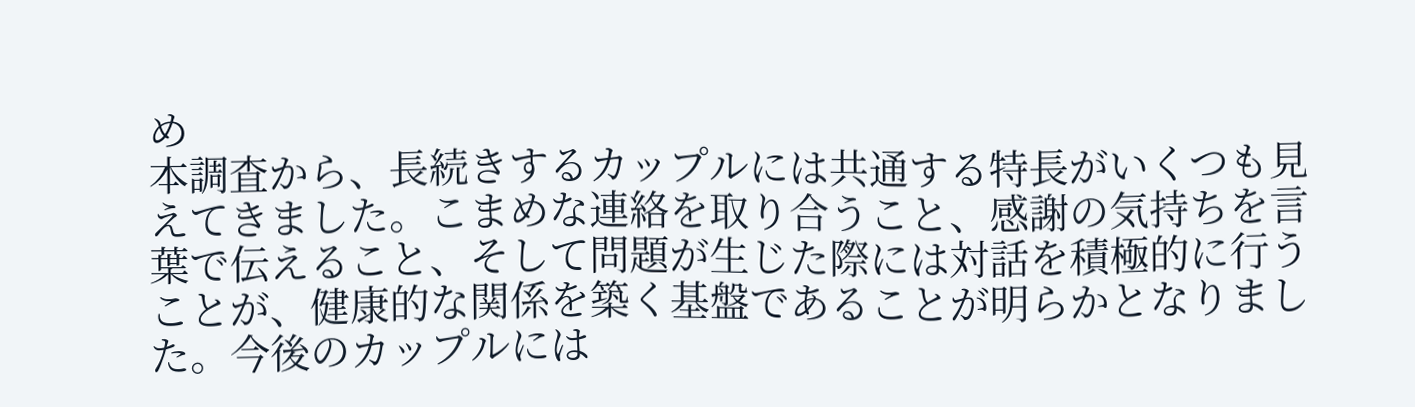め
本調査から、長続きするカップルには共通する特長がいくつも見えてきました。こまめな連絡を取り合うこと、感謝の気持ちを言葉で伝えること、そして問題が生じた際には対話を積極的に行うことが、健康的な関係を築く基盤であることが明らかとなりました。今後のカップルには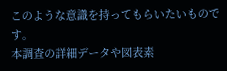このような意識を持ってもらいたいものです。
本調査の詳細データや図表素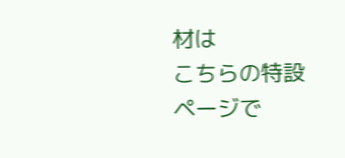材は
こちらの特設ページで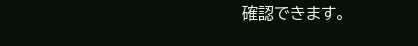確認できます。